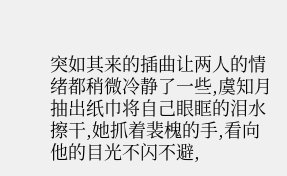突如其来的插曲让两人的情绪都稍微冷静了一些,虞知月抽出纸巾将自己眼眶的泪水擦干,她抓着裴槐的手,看向他的目光不闪不避,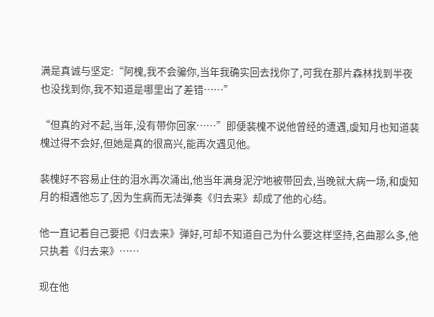满是真诚与坚定:“阿槐,我不会骗你,当年我确实回去找你了,可我在那片森林找到半夜也没找到你,我不知道是哪里出了差错……”

“但真的对不起,当年,没有带你回家……”即便裴槐不说他曾经的遭遇,虞知月也知道裴槐过得不会好,但她是真的很高兴,能再次遇见他。

裴槐好不容易止住的泪水再次涌出,他当年满身泥泞地被带回去,当晚就大病一场,和虞知月的相遇他忘了,因为生病而无法弹奏《归去来》却成了他的心结。

他一直记着自己要把《归去来》弹好,可却不知道自己为什么要这样坚持,名曲那么多,他只执着《归去来》……

现在他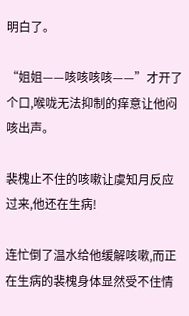明白了。

“姐姐——咳咳咳咳——”才开了个口,喉咙无法抑制的痒意让他闷咳出声。

裴槐止不住的咳嗽让虞知月反应过来,他还在生病!

连忙倒了温水给他缓解咳嗽,而正在生病的裴槐身体显然受不住情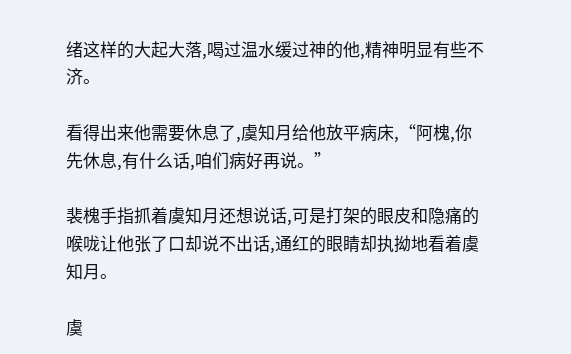绪这样的大起大落,喝过温水缓过神的他,精神明显有些不济。

看得出来他需要休息了,虞知月给他放平病床,“阿槐,你先休息,有什么话,咱们病好再说。”

裴槐手指抓着虞知月还想说话,可是打架的眼皮和隐痛的喉咙让他张了口却说不出话,通红的眼睛却执拗地看着虞知月。

虞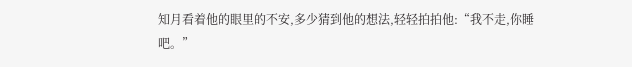知月看着他的眼里的不安,多少猜到他的想法,轻轻拍拍他:“我不走,你睡吧。”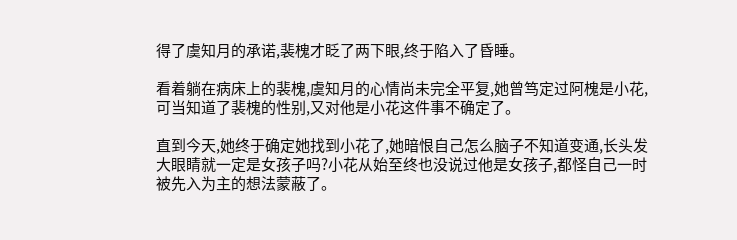得了虞知月的承诺,裴槐才眨了两下眼,终于陷入了昏睡。

看着躺在病床上的裴槐,虞知月的心情尚未完全平复,她曾笃定过阿槐是小花,可当知道了裴槐的性别,又对他是小花这件事不确定了。

直到今天,她终于确定她找到小花了,她暗恨自己怎么脑子不知道变通,长头发大眼睛就一定是女孩子吗?小花从始至终也没说过他是女孩子,都怪自己一时被先入为主的想法蒙蔽了。